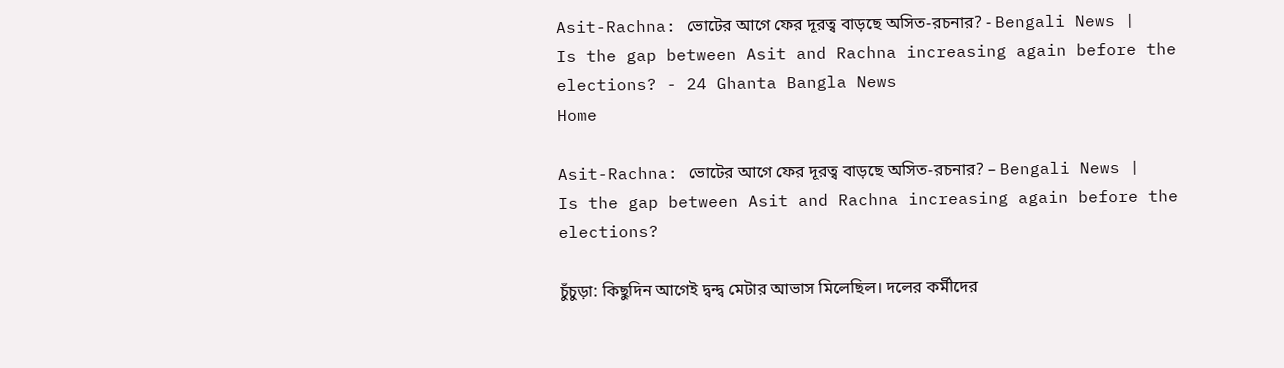Asit-Rachna: ভোটের আগে ফের দূরত্ব বাড়ছে অসিত-রচনার? - Bengali News | Is the gap between Asit and Rachna increasing again before the elections? - 24 Ghanta Bangla News
Home

Asit-Rachna: ভোটের আগে ফের দূরত্ব বাড়ছে অসিত-রচনার? – Bengali News | Is the gap between Asit and Rachna increasing again before the elections?

চুঁচুড়া: কিছুদিন আগেই দ্বন্দ্ব মেটার আভাস মিলেছিল। দলের কর্মীদের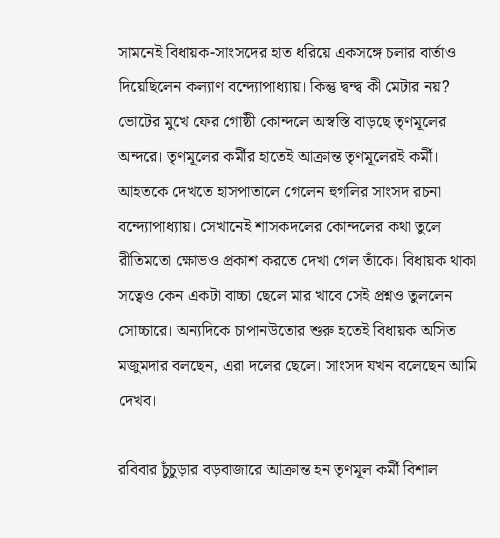সামনেই বিধায়ক-সাংসদের হাত ধরিয়ে একসঙ্গে চলার বার্তাও দিয়েছিলেন কল্যাণ বন্দ্যোপাধ্যায়। কিন্তু দ্বন্দ্ব কী মেটার নয়? ভোটের মুখে ফের গোষ্ঠী কোন্দলে অস্বস্তি বাড়ছে তৃণমূলের অন্দরে। তৃণমূলের কর্মীর হাতেই আক্রান্ত তৃণমূলেরই কর্মী। আহতকে দেখতে হাসপাতালে গেলেন হুগলির সাংসদ রচনা বন্দ্যোপাধ্যায়। সেখানেই শাসকদলের কোন্দলের কথা তুলে রীতিমতো ক্ষোভও প্রকাশ করতে দেখা গেল তাঁকে। বিধায়ক থাকা সত্বেও কেন একটা বাচ্চা ছেলে মার খাবে সেই প্রশ্নও তুললেন সোচ্চারে। অন্যদিকে চাপানউতোর শুরু হতেই বিধায়ক অসিত মজুমদার বলছেন, এরা দলের ছেলে। সাংসদ যখন বলেছেন আমি দেখব।

রবিবার চুঁচুড়ার বড়বাজারে আক্রান্ত হন তৃণমূল কর্মী বিশাল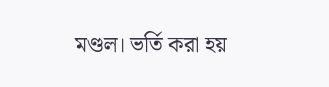মণ্ডল। ভর্তি করা হয়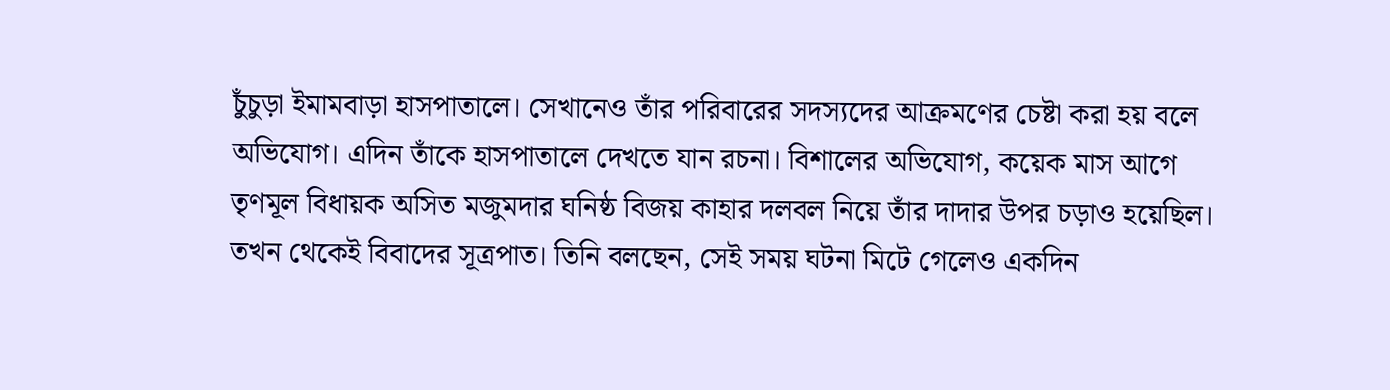চুঁচুড়া ইমামবাড়া হাসপাতালে। সেখানেও তাঁর পরিবারের সদস্যদের আক্রমণের চেষ্টা করা হয় বলে অভিযোগ। এদিন তাঁকে হাসপাতালে দেখতে যান রচনা। বিশালের অভিযোগ, কয়েক মাস আগে তৃণমূল বিধায়ক অসিত মজুমদার ঘনিষ্ঠ বিজয় কাহার দলবল নিয়ে তাঁর দাদার উপর চড়াও হয়েছিল। তখন থেকেই বিবাদের সূত্রপাত। তিনি বলছেন, সেই সময় ঘটনা মিটে গেলেও একদিন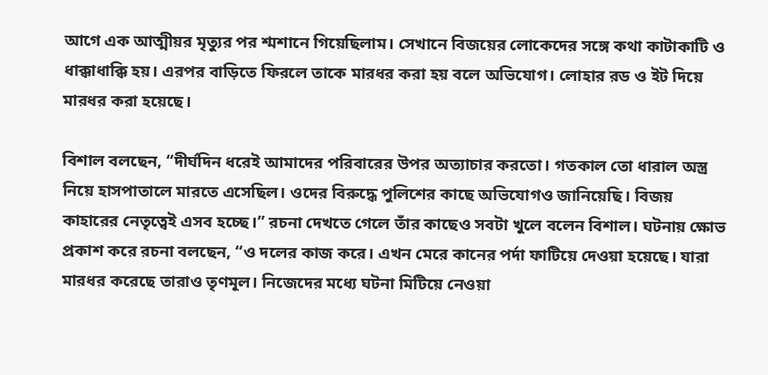আগে এক আত্মীয়র মৃত্যুর পর শ্মশানে গিয়েছিলাম। সেখানে বিজয়ের লোকেদের সঙ্গে কথা কাটাকাটি ও ধাক্কাধাক্কি হয়। এরপর বাড়িতে ফিরলে তাকে মারধর করা হয় বলে অভিযোগ। লোহার রড ও ইট দিয়ে মারধর করা হয়েছে।

বিশাল বলছেন, “দীর্ঘদিন ধরেই আমাদের পরিবারের উপর অত্যাচার করতো। গতকাল তো ধারাল অস্ত্র নিয়ে হাসপাতালে মারতে এসেছিল। ওদের বিরুদ্ধে পুলিশের কাছে অভিযোগও জানিয়েছি। বিজয় কাহারের নেতৃত্বেই এসব হচ্ছে।” রচনা দেখতে গেলে তাঁর কাছেও সবটা খুলে বলেন বিশাল। ঘটনায় ক্ষোভ প্রকাশ করে রচনা বলছেন, “ও দলের কাজ করে। এখন মেরে কানের পর্দা ফাটিয়ে দেওয়া হয়েছে। যারা মারধর করেছে তারাও তৃণমূল। নিজেদের মধ্যে ঘটনা মিটিয়ে নেওয়া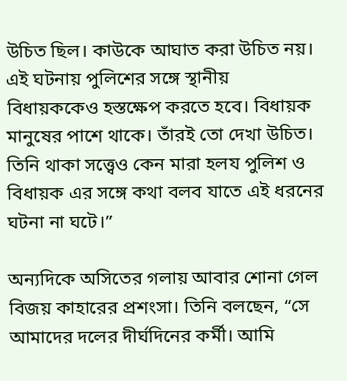উচিত ছিল। কাউকে আঘাত করা উচিত নয়। এই ঘটনায় পুলিশের সঙ্গে স্থানীয় বিধায়ককেও হস্তক্ষেপ করতে হবে। বিধায়ক মানুষের পাশে থাকে। তাঁরই তো দেখা উচিত। তিনি থাকা সত্ত্বেও কেন মারা হলয পুলিশ ও বিধায়ক এর সঙ্গে কথা বলব যাতে এই ধরনের ঘটনা না ঘটে।”

অন্যদিকে অসিতের গলায় আবার শোনা গেল বিজয় কাহারের প্রশংসা। তিনি বলছেন, “সে আমাদের দলের দীর্ঘদিনের কর্মী। আমি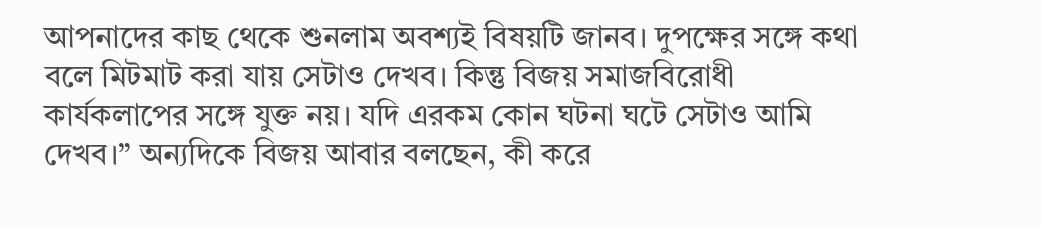আপনাদের কাছ থেকে শুনলাম অবশ্যই বিষয়টি জানব। দুপক্ষের সঙ্গে কথা বলে মিটমাট করা যায় সেটাও দেখব। কিন্তু বিজয় সমাজবিরোধী কার্যকলাপের সঙ্গে যুক্ত নয়। যদি এরকম কোন ঘটনা ঘটে সেটাও আমি দেখব।” অন্যদিকে বিজয় আবার বলছেন, কী করে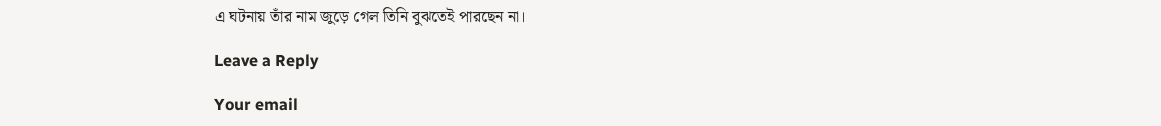এ ঘটনায় তাঁর নাম জুড়ে গেল তিনি বুঝতেই পারছেন না।

Leave a Reply

Your email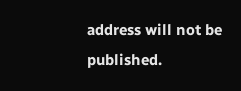address will not be published.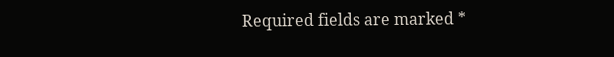Required fields are marked *